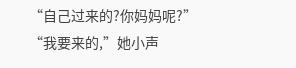“自己过来的?你妈妈呢?”
“我要来的,”她小声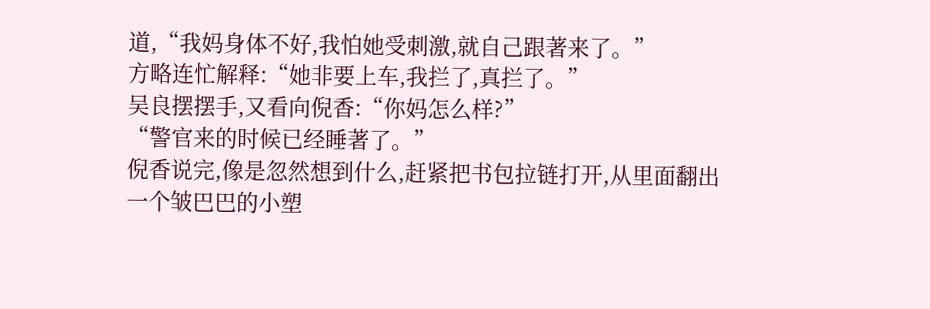道,“我妈身体不好,我怕她受刺激,就自己跟著来了。”
方略连忙解释:“她非要上车,我拦了,真拦了。”
吴良摆摆手,又看向倪香:“你妈怎么样?”
“警官来的时候已经睡著了。”
倪香说完,像是忽然想到什么,赶紧把书包拉链打开,从里面翻出一个皱巴巴的小塑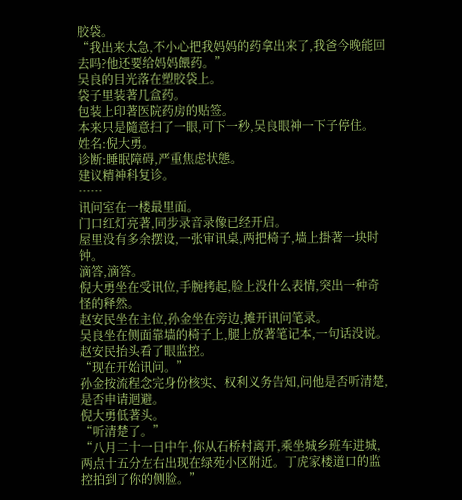胶袋。
“我出来太急,不小心把我妈妈的药拿出来了,我爸今晚能回去吗?他还要给妈妈餵药。”
吴良的目光落在塑胶袋上。
袋子里装著几盒药。
包装上印著医院药房的贴签。
本来只是隨意扫了一眼,可下一秒,吴良眼神一下子停住。
姓名:倪大勇。
诊断:睡眠障碍,严重焦虑状態。
建议精神科复诊。
……
讯问室在一楼最里面。
门口红灯亮著,同步录音录像已经开启。
屋里没有多余摆设,一张审讯桌,两把椅子,墙上掛著一块时钟。
滴答,滴答。
倪大勇坐在受讯位,手腕拷起,脸上没什么表情,突出一种奇怪的释然。
赵安民坐在主位,孙金坐在旁边,摊开讯问笔录。
吴良坐在侧面靠墙的椅子上,腿上放著笔记本,一句话没说。
赵安民抬头看了眼监控。
“现在开始讯问。”
孙金按流程念完身份核实、权利义务告知,问他是否听清楚,是否申请迴避。
倪大勇低著头。
“听清楚了。”
“八月二十一日中午,你从石桥村离开,乘坐城乡班车进城,两点十五分左右出现在绿苑小区附近。丁虎家楼道口的监控拍到了你的侧脸。”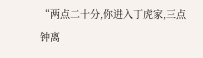“两点二十分,你进入丁虎家,三点钟离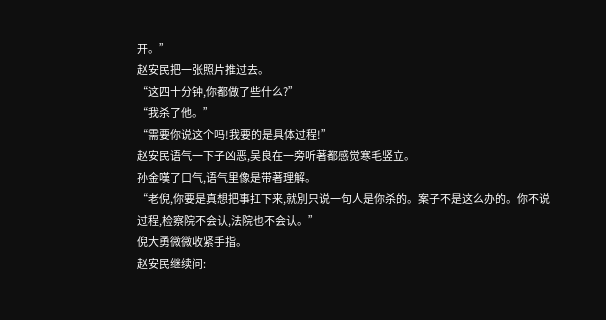开。”
赵安民把一张照片推过去。
“这四十分钟,你都做了些什么?”
“我杀了他。”
“需要你说这个吗!我要的是具体过程!”
赵安民语气一下子凶恶,吴良在一旁听著都感觉寒毛竖立。
孙金嘆了口气,语气里像是带著理解。
“老倪,你要是真想把事扛下来,就別只说一句人是你杀的。案子不是这么办的。你不说过程,检察院不会认,法院也不会认。”
倪大勇微微收紧手指。
赵安民继续问: